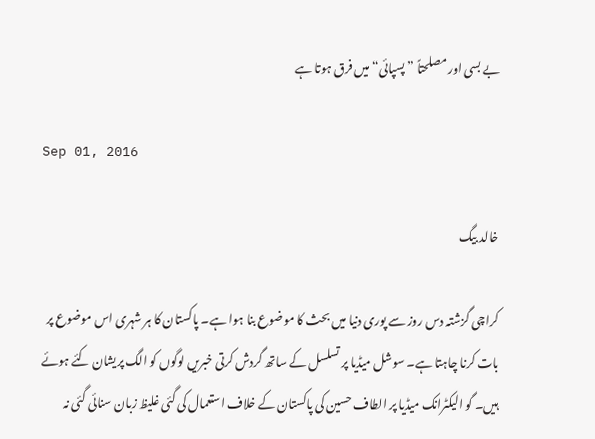بے بسی اور مصلحتاً ”پسپائی“ میں فرق ہوتا ہے

Sep 01, 2016

خالد بیگ

کراچی گزشتہ دس روز سے پوری دنیا میں بحث کا موضوع بنا ہوا ہے۔ پاکستان کا ہر شہری اس موضوع پر بات کرنا چاہتا ہے۔ سوشل میڈیا پر تسلسل کے ساتھ گردش کرتی خبریں لوگوں کو الگ پریشان کئے ہوئے ہیں۔ گو الیکٹرانک میڈیا پر الطاف حسین کی پاکستان کے خلاف استعمال کی گئی غلیظ زبان سنائی گئی نہ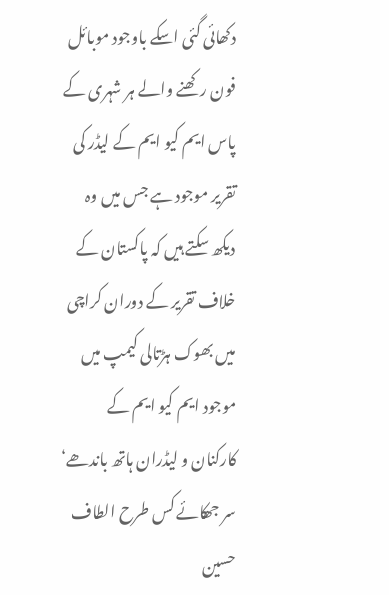دکھائی گئی اسکے باوجود موبائل فون رکھنے والے ہر شہری کے پاس ایم کیو ایم کے لیڈر کی تقریر موجود ہے جس میں وہ دیکھ سکتے ہیں کہ پاکستان کے خلاف تقریر کے دوران کراچی میں بھوک ہڑتالی کیمپ میں موجود ایم کیو ایم کے کارکنان و لیڈران ہاتھ باندھے‘ سر جھکائے کس طرح الطاف حسین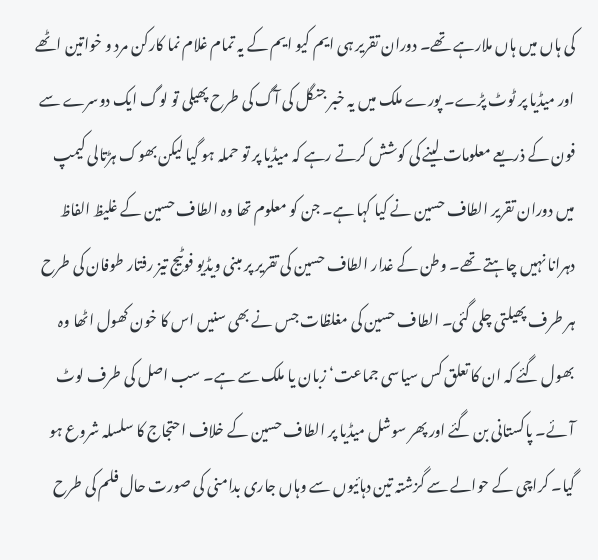کی ہاں میں ہاں ملارہے تھے۔ دوران تقریر ہی ایم کیو ایم کے یہ تمام غلام نما کارکن مرد و خواتین اٹھے اور میڈیا پر ٹوٹ پڑے۔ پورے ملک میں یہ خبر جنگل کی آگ کی طرح پھیلی تو لوگ ایک دوسرے سے فون کے ذریعے معلومات لینے کی کوشش کرتے رہے کہ میڈیا پر تو حملہ ہو گیا لیکن بھوک ہڑتالی کیمپ میں دوران تقریر الطاف حسین نے کیا کہا ہے۔ جن کو معلوم تھا وہ الطاف حسین کے غلیظ الفاظ دہرانا نہیں چاہتے تھے۔ وطن کے غدار الطاف حسین کی تقریر پر مبنی ویڈیو فوٹیج تیز رفتار طوفان کی طرح ہر طرف پھیلتی چلی گئی۔ الطاف حسین کی مغلظات جس نے بھی سنیں اس کا خون کھول اٹھا وہ بھول گئے کہ ان کا تعلق کس سیاسی جماعت‘ زبان یا ملک سے ہے۔ سب اصل کی طرف لوٹ آئے۔ پاکستانی بن گئے اور پھر سوشل میڈیا پر الطاف حسین کے خلاف احتجاج کا سلسلہ شروع ہو گیا۔ کراچی کے حوالے سے گزشتہ تین دہائیوں سے وہاں جاری بدامنی کی صورت حال فلم کی طرح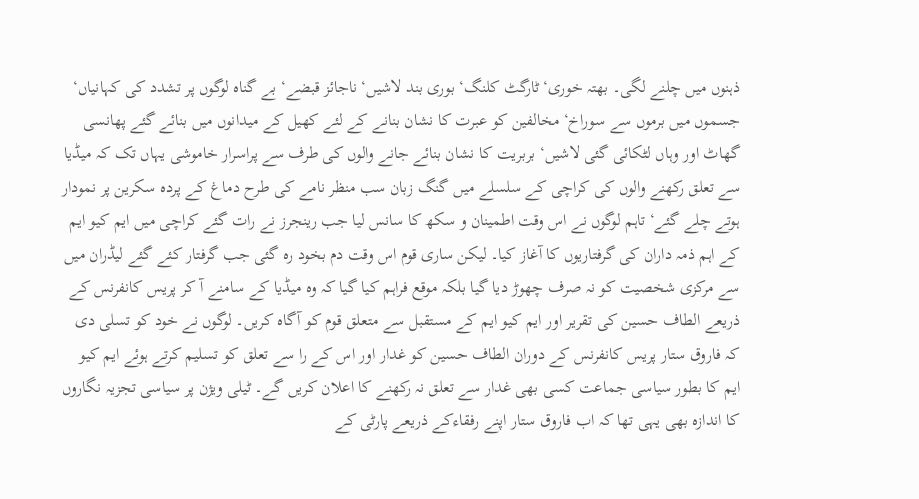ذہنوں میں چلنے لگی۔ بھتہ خوری‘ ٹارگٹ کلنگ‘ بوری بند لاشیں‘ ناجائز قبضے‘ بے گناہ لوگوں پر تشدد کی کہانیاں‘ جسموں میں برموں سے سوراخ‘ مخالفین کو عبرت کا نشان بنانے کے لئے کھیل کے میدانوں میں بنائے گئے پھانسی گھاٹ اور وہاں لٹکائی گئی لاشیں‘ بربریت کا نشان بنائے جانے والوں کی طرف سے پراسرار خاموشی یہاں تک کہ میڈیا سے تعلق رکھنے والوں کی کراچی کے سلسلے میں گنگ زبان سب منظر نامے کی طرح دماغ کے پردہ سکرین پر نمودار ہوتے چلے گئے‘ تاہم لوگوں نے اس وقت اطمینان و سکھ کا سانس لیا جب رینجرز نے رات گئے کراچی میں ایم کیو ایم کے اہم ذمہ داران کی گرفتاریوں کا آغاز کیا۔ لیکن ساری قوم اس وقت دم بخود رہ گئی جب گرفتار کئے گئے لیڈران میں سے مرکزی شخصیت کو نہ صرف چھوڑ دیا گیا بلکہ موقع فراہم کیا گیا کہ وہ میڈیا کے سامنے آ کر پریس کانفرنس کے ذریعے الطاف حسین کی تقریر اور ایم کیو ایم کے مستقبل سے متعلق قوم کو آگاہ کریں۔ لوگوں نے خود کو تسلی دی کہ فاروق ستار پریس کانفرنس کے دوران الطاف حسین کو غدار اور اس کے را سے تعلق کو تسلیم کرتے ہوئے ایم کیو ایم کا بطور سیاسی جماعت کسی بھی غدار سے تعلق نہ رکھنے کا اعلان کریں گے۔ ٹیلی ویژن پر سیاسی تجزیہ نگاروں کا اندازہ بھی یہی تھا کہ اب فاروق ستار اپنے رفقاءکے ذریعے پارٹی کے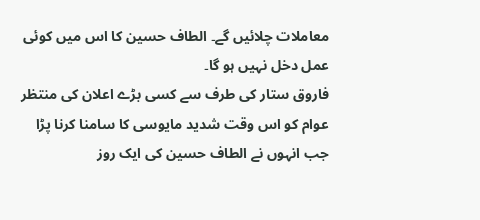معاملات چلائیں گے۔ الطاف حسین کا اس میں کوئی عمل دخل نہیں ہو گا۔
فاروق ستار کی طرف سے کسی بڑے اعلان کی منتظر عوام کو اس وقت شدید مایوسی کا سامنا کرنا پڑا جب انہوں نے الطاف حسین کی ایک روز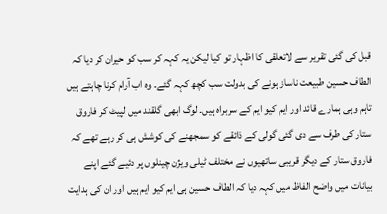قبل کی گئی تقریر سے لاتعلقی کا اظہار تو کیا لیکن یہ کہہ کر سب کو حیران کر دیا کہ الطاف حسین طبیعت ناساز ہونے کی بدولت سب کچھ کہہ گئے۔ وہ اب آرام کرنا چاہتے ہیں تاہم وہی ہمارے قائد اور ایم کیو ایم کے سربراہ ہیں۔ لوگ ابھی گلقند میں لپیٹ کر فاروق ستار کی طرف سے دی گئی گولی کے ذائقے کو سمجھنے کی کوشش ہی کر رہے تھے کہ فاروق ستار کے دیگر قریبی ساتھیوں نے مختلف ٹیلی ویژن چینلوں پر دئیے گئے اپنے بیانات میں واضح الفاظ میں کہہ دیا کہ الطاف حسین ہی ایم کیو ایم ہیں اور ان کی ہدایت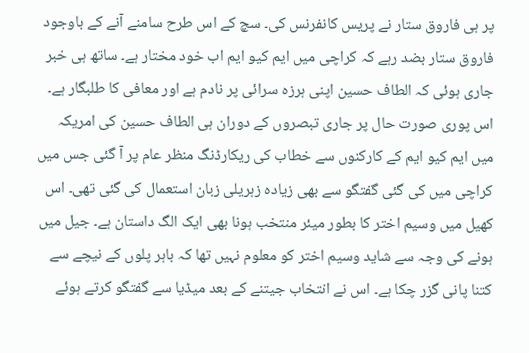پر ہی فاروق ستار نے پریس کانفرنس کی۔ سچ کے اس طرح سامنے آنے کے باوجود فاروق ستار بضد رہے کہ کراچی میں ایم کیو ایم اب خود مختار ہے۔ ساتھ ہی خبر جاری ہوئی کہ الطاف حسین اپنی ہرزہ سرائی پر نادم ہے اور معافی کا طلبگار ہے۔ اس پوری صورت حال پر جاری تبصروں کے دوران ہی الطاف حسین کی امریکہ میں ایم کیو ایم کے کارکنوں سے خطاب کی ریکارڈنگ منظر عام پر آ گئی جس میں کراچی میں کی گئی گفتگو سے بھی زیادہ زہریلی زبان استعمال کی گئی تھی۔ اس کھیل میں وسیم اختر کا بطور میئر منتخب ہونا بھی ایک الگ داستان ہے۔ جیل میں ہونے کی وجہ سے شاید وسیم اختر کو معلوم نہیں تھا کہ باہر پلوں کے نیچے سے کتنا پانی گزر چکا ہے۔ اس نے انتخاب جیتنے کے بعد میڈیا سے گفتگو کرتے ہوئے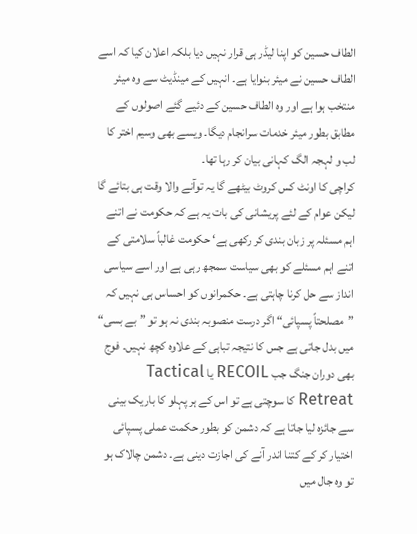الطاف حسین کو اپنا لیڈر ہی قرار نہیں دیا بلکہ اعلان کیا کہ اسے الطاف حسین نے میئر بنوایا ہے۔ انہیں کے مینڈیٹ سے وہ میئر منتخب ہوا ہے اور وہ الطاف حسین کے دئیے گئے اصولوں کے مطابق بطور میئر خدمات سرانجام دیگا۔ ویسے بھی وسیم اختر کا لب و لہجہ الگ کہانی بیان کر رہا تھا۔
کراچی کا اونٹ کس کروٹ بیٹھے گا یہ توآنے والا وقت ہی بتائے گا لیکن عوام کے لئے پریشانی کی بات یہ ہے کہ حکومت نے اتنے اہم مسئلہ پر زبان بندی کر رکھی ہے‘ حکومت غالباً سلامتی کے اتنے اہم مسئلے کو بھی سیاست سمجھ رہی ہے اور اسے سیاسی انداز سے حل کرنا چاہتی ہے۔ حکمرانوں کو احساس ہی نہیں کہ ”مصلحتاً پسپائی“ اگر درست منصوبہ بندی نہ ہو تو ”بے بسی“ میں بدل جاتی ہے جس کا نتیجہ تباہی کے علاوہ کچھ نہیں۔ فوج بھی دوران جنگ جب RECOIL یا Tactical Retreat کا سوچتی ہے تو اس کے ہر پہلو کا باریک بینی سے جائزہ لیا جاتا ہے کہ دشمن کو بطور حکمت عملی پسپائی اختیار کر کے کتنا اندر آنے کی اجازت دینی ہے۔ دشمن چالاک ہو تو وہ جال میں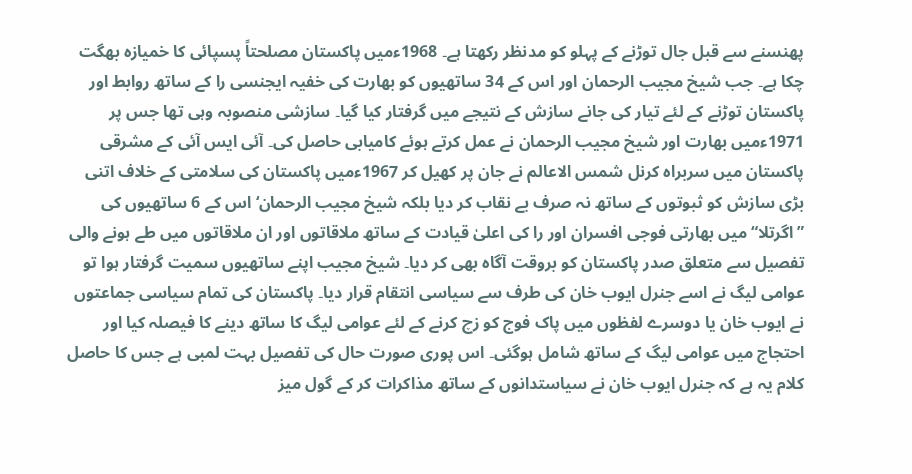پھنسنے سے قبل جال توڑنے کے پہلو کو مدنظر رکھتا ہے۔ 1968ءمیں پاکستان مصلحتاً پسپائی کا خمیازہ بھگت چکا ہے۔ جب شیخ مجیب الرحمان اور اس کے 34 ساتھیوں کو بھارت کی خفیہ ایجنسی را کے ساتھ روابط اور پاکستان توڑنے کے لئے تیار کی جانے سازش کے نتیجے میں گرفتار کیا گیا۔ سازشی منصوبہ وہی تھا جس پر 1971ءمیں بھارت اور شیخ مجیب الرحمان نے عمل کرتے ہوئے کامیابی حاصل کی۔ آئی ایس آئی کے مشرقی پاکستان میں سربراہ کرنل شمس الاعالم نے جان پر کھیل کر 1967ءمیں پاکستان کی سلامتی کے خلاف اتنی بڑی سازش کو ثبوتوں کے ساتھ نہ صرف بے نقاب کر دیا بلکہ شیخ مجیب الرحمان‘ اس کے 6 ساتھیوں کی ”اگرتلا“ میں بھارتی فوجی افسران اور را کی اعلیٰ قیادت کے ساتھ ملاقاتوں اور ان ملاقاتوں میں طے ہونے والی تفصیل سے متعلق صدر پاکستان کو بروقت آگاہ بھی کر دیا۔ شیخ مجیب اپنے ساتھیوں سمیت گرفتار ہوا تو عوامی لیگ نے اسے جنرل ایوب خان کی طرف سے سیاسی انتقام قرار دیا۔ پاکستان کی تمام سیاسی جماعتوں نے ایوب خان یا دوسرے لفظوں میں پاک فوج کو زچ کرنے کے لئے عوامی لیگ کا ساتھ دینے کا فیصلہ کیا اور احتجاج میں عوامی لیگ کے ساتھ شامل ہوگئی۔ اس پوری صورت حال کی تفصیل بہت لمبی ہے جس کا حاصل کلام یہ ہے کہ جنرل ایوب خان نے سیاستدانوں کے ساتھ مذاکرات کر کے گول میز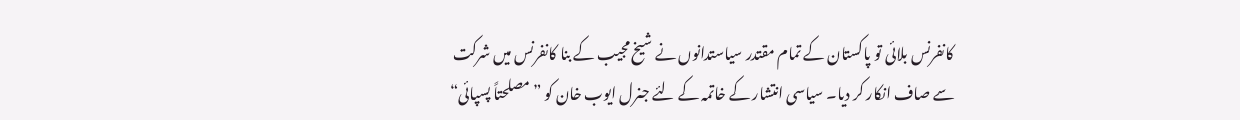کانفرنس بلائی تو پاکستان کے تمام مقتدر سیاستدانوں نے شیخ مجیب کے بنا کانفرنس میں شرکت سے صاف انکار کر دیا۔ سیاسی انتشار کے خاتمہ کے لئے جنرل ایوب خان کو ”مصلحتاً پسپائی“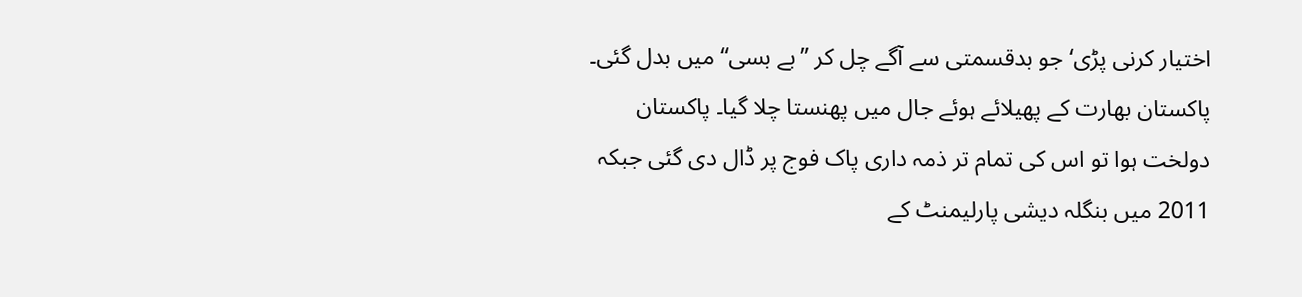اختیار کرنی پڑی‘ جو بدقسمتی سے آگے چل کر ”بے بسی“ میں بدل گئی۔ پاکستان بھارت کے پھیلائے ہوئے جال میں پھنستا چلا گیا۔ پاکستان دولخت ہوا تو اس کی تمام تر ذمہ داری پاک فوج پر ڈال دی گئی جبکہ 2011 میں بنگلہ دیشی پارلیمنٹ کے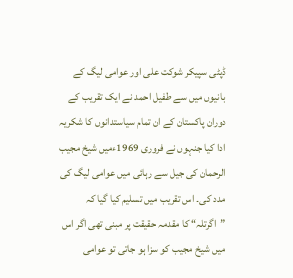ڈپٹی سپیکر شوکت علی اور عوامی لیگ کے بانیوں میں سے طفیل احمد نے ایک تقریب کے دوران پاکستان کے ان تمام سیاستدانوں کا شکریہ ادا کیا جنہوں نے فروری 1969ءمیں شیخ مجیب الرحمان کی جیل سے رہائی میں عوامی لیگ کی مدد کی۔ اس تقریب میں تسلیم کیا گیا کہ ”اگرتلہ“ کا مقدمہ حقیقت پر مبنی تھی اگر اس میں شیخ مجیب کو سزا ہو جاتی تو عوامی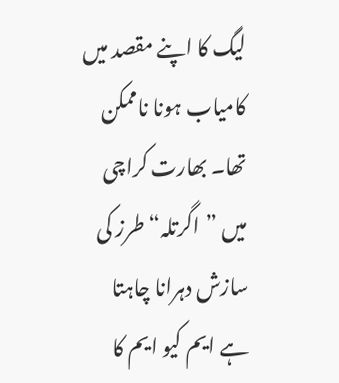لیگ کا اپنے مقصد میں کامیاب ہونا ناممکن تھا۔ بھارت کراچی میں ”اگرتلہ“ طرز کی سازش دہرانا چاہتا ہے ایم کیو ایم کا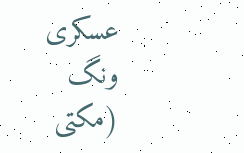عسکری ونگ (مکتی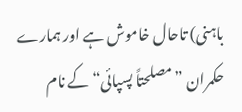باہنی) تاحال خاموش ہے اور ہمارے حکمران ”مصلحتاً پسپائی“ کے نام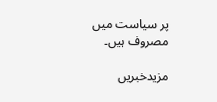پر سیاست میں مصروف ہیں۔

مزیدخبریں